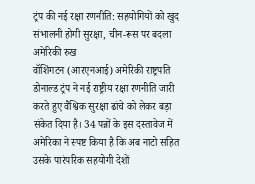ट्रंप की नई रक्षा रणनीति: सहयोगियों को खुद संभालनी होगी सुरक्षा, चीन-रूस पर बदला अमेरिकी रुख
वॉशिंगटन (आरएनआई) अमेरिकी राष्ट्रपति डोनाल्ड ट्रंप ने नई राष्ट्रीय रक्षा रणनीति जारी करते हुए वैश्विक सुरक्षा ढांचे को लेकर बड़ा संकेत दिया है। 34 पन्नों के इस दस्तावेज में अमेरिका ने स्पष्ट किया है कि अब नाटो सहित उसके पारंपरिक सहयोगी देशों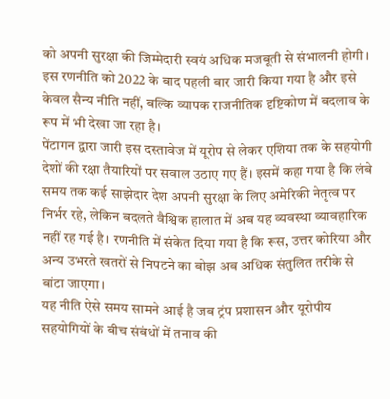को अपनी सुरक्षा की जिम्मेदारी स्वयं अधिक मजबूती से संभालनी होगी। इस रणनीति को 2022 के बाद पहली बार जारी किया गया है और इसे केवल सैन्य नीति नहीं, बल्कि व्यापक राजनीतिक दृष्टिकोण में बदलाव के रूप में भी देखा जा रहा है।
पेंटागन द्वारा जारी इस दस्तावेज में यूरोप से लेकर एशिया तक के सहयोगी देशों की रक्षा तैयारियों पर सवाल उठाए गए हैं। इसमें कहा गया है कि लंबे समय तक कई साझेदार देश अपनी सुरक्षा के लिए अमेरिकी नेतृत्व पर निर्भर रहे, लेकिन बदलते वैश्विक हालात में अब यह व्यवस्था व्यावहारिक नहीं रह गई है। रणनीति में संकेत दिया गया है कि रूस, उत्तर कोरिया और अन्य उभरते खतरों से निपटने का बोझ अब अधिक संतुलित तरीके से बांटा जाएगा।
यह नीति ऐसे समय सामने आई है जब ट्रंप प्रशासन और यूरोपीय सहयोगियों के बीच संबंधों में तनाव की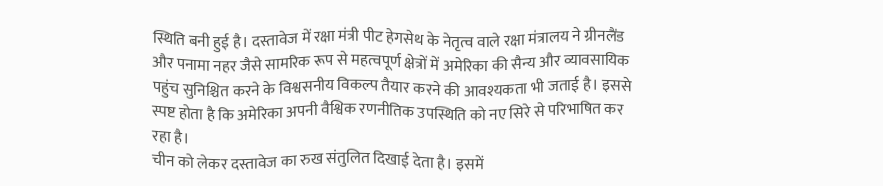स्थिति बनी हुई है। दस्तावेज में रक्षा मंत्री पीट हेगसेथ के नेतृत्व वाले रक्षा मंत्रालय ने ग्रीनलैंड और पनामा नहर जैसे सामरिक रूप से महत्वपूर्ण क्षेत्रों में अमेरिका की सैन्य और व्यावसायिक पहुंच सुनिश्चित करने के विश्वसनीय विकल्प तैयार करने की आवश्यकता भी जताई है। इससे स्पष्ट होता है कि अमेरिका अपनी वैश्विक रणनीतिक उपस्थिति को नए सिरे से परिभाषित कर रहा है।
चीन को लेकर दस्तावेज का रुख संतुलित दिखाई देता है। इसमें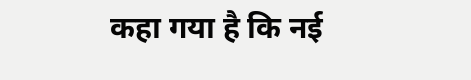कहा गया है कि नई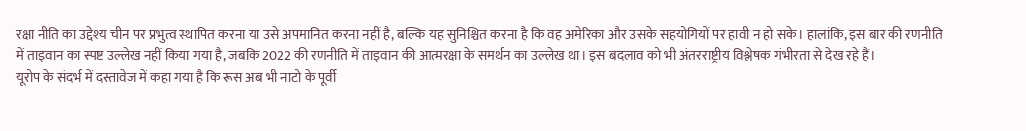रक्षा नीति का उद्देश्य चीन पर प्रभुत्व स्थापित करना या उसे अपमानित करना नहीं है, बल्कि यह सुनिश्चित करना है कि वह अमेरिका और उसके सहयोगियों पर हावी न हो सके। हालांकि, इस बार की रणनीति में ताइवान का स्पष्ट उल्लेख नहीं किया गया है, जबकि 2022 की रणनीति में ताइवान की आत्मरक्षा के समर्थन का उल्लेख था। इस बदलाव को भी अंतरराष्ट्रीय विश्लेषक गंभीरता से देख रहे हैं।
यूरोप के संदर्भ में दस्तावेज में कहा गया है कि रूस अब भी नाटो के पूर्वी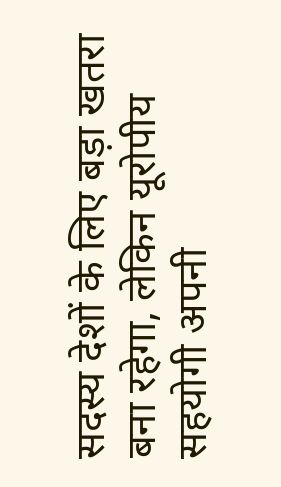सदस्य देशों के लिए बड़ा खतरा बना रहेगा, लेकिन यूरोपीय सहयोगी अपनी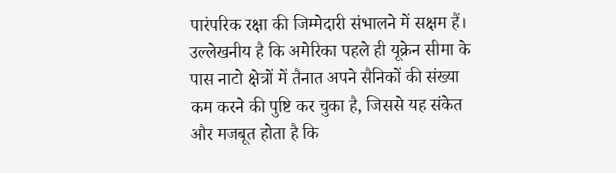पारंपरिक रक्षा की जिम्मेदारी संभालने में सक्षम हैं। उल्लेखनीय है कि अमेरिका पहले ही यूक्रेन सीमा के पास नाटो क्षेत्रों में तैनात अपने सैनिकों की संख्या कम करने की पुष्टि कर चुका है, जिससे यह संकेत और मजबूत होता है कि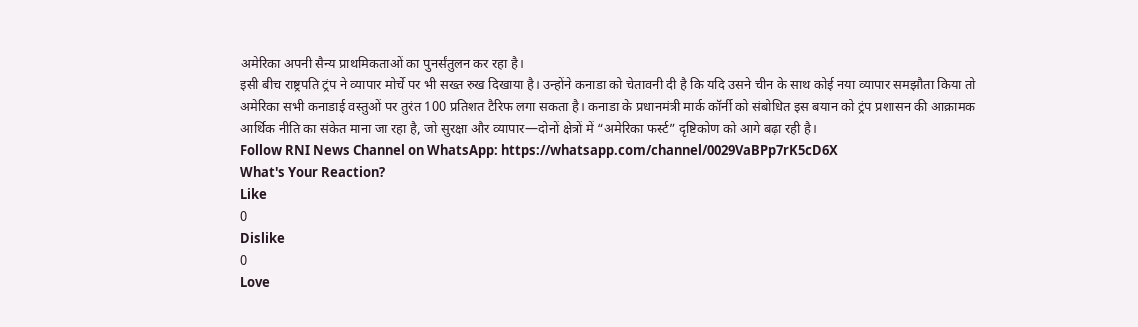अमेरिका अपनी सैन्य प्राथमिकताओं का पुनर्संतुलन कर रहा है।
इसी बीच राष्ट्रपति ट्रंप ने व्यापार मोर्चे पर भी सख्त रुख दिखाया है। उन्होंने कनाडा को चेतावनी दी है कि यदि उसने चीन के साथ कोई नया व्यापार समझौता किया तो अमेरिका सभी कनाडाई वस्तुओं पर तुरंत 100 प्रतिशत टैरिफ लगा सकता है। कनाडा के प्रधानमंत्री मार्क कॉर्नी को संबोधित इस बयान को ट्रंप प्रशासन की आक्रामक आर्थिक नीति का संकेत माना जा रहा है, जो सुरक्षा और व्यापार—दोनों क्षेत्रों में “अमेरिका फर्स्ट” दृष्टिकोण को आगे बढ़ा रही है।
Follow RNI News Channel on WhatsApp: https://whatsapp.com/channel/0029VaBPp7rK5cD6X
What's Your Reaction?
Like
0
Dislike
0
Love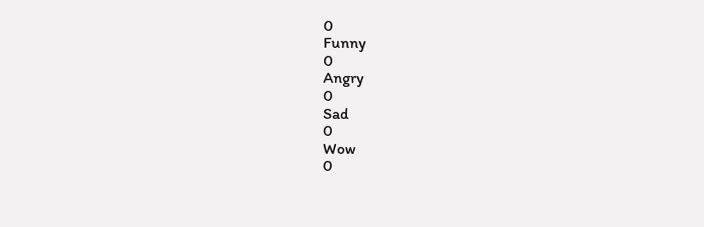0
Funny
0
Angry
0
Sad
0
Wow
0